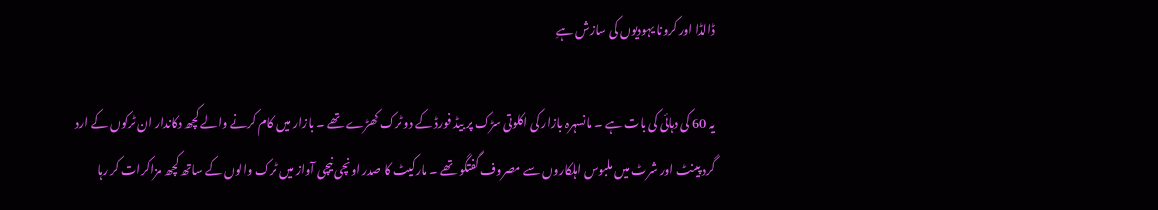ڈالڈا اور کرونا یہودیوں کی سازش ہےِ

یہ 60 کی دہائی کی بات ہے ۔ مانسہرہ بازار کی اکلوتی سڑک پر بیڈ فورڈ کے دو ٹرک کھڑے تھے ۔ بازار میں کام کرنے والے کچھ دکاندار ان ٹرکوں کے ارد گرد پینٹ اور شرٹ میں ملبوس اہلکاروں سے مصروف گفتگو تھے ۔ مارکیٹ کا صدر اونچی نیچی آواز میں ٹرک والوں کے ساتھ کچھ مزاکرات کر رہا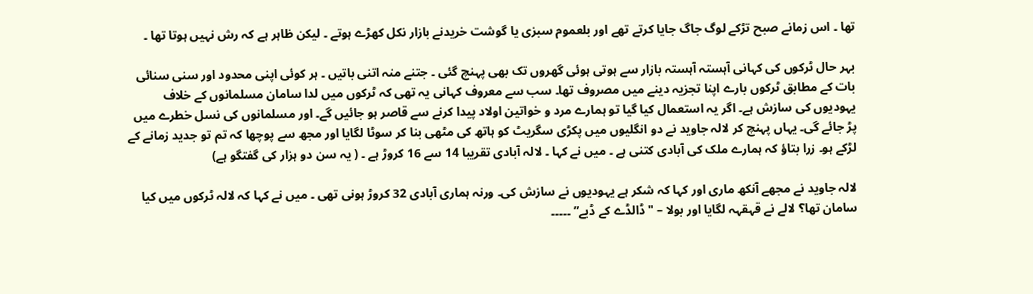تھا ۔ اس زمانے صبح تڑکے لوگ جاگ جایا کرتے تھے اور بلعموم سبزی یا گوشت خریدنے بازار نکل کھڑے ہوتے ۔ لیکن ظاہر ہے کہ رش نہیں ہوتا تھا ۔

بہر حال ٹرکوں کی کہانی آہستہ آہستہ بازار سے ہوتی ہوئی گھروں تک بھی پہنچ گئی ۔ جتنے منہ اتنی باتیں ۔ ہر کوئی اپنی محدود اور سنی سنائی بات کے مطابق ٹرکوں بارے اپنا تجزیہ دینے میں مصروف تھا۔ سب سے معروف کہانی یہ تھی کہ ٹرکوں میں لدا سامان مسلمانوں کے خلاف یہودیوں کی سازش ہے۔ اگر یہ استعمال کیا گیا تو ہمارے مرد و خواتین اولاد پیدا کرنے سے قاصر ہو جائیں گے۔ اور مسلمانوں کی نسل خطرے میں پڑ جائے گی۔ یہاں پہنچ کر لالہ جاوید نے دو انگلیوں میں پکڑی سگریٹ کو ہاتھ کی مٹھی بنا کر سوٹا لگایا اور مجھ سے پوچھا کہ تم تو جدید زمانے کے لڑکے ہو۔ زرا بتاؤ کہ ہمارے ملک کی آبادی کتنی ہے ۔ میں نے کہا ۔ لالہ آبادی تقریبا 14 سے 16 کروڑ ہے ۔ ( یہ سن دو ہزار کی گفتگو ہے)

لالہ جاوید نے مجھے آنکھ ماری اور کہا کہ شکر ہے یہودیوں نے سازش کی۔ ورنہ ہماری آبادی 32 کروڑ ہونی تھی ۔ میں نے کہا کہ لالہ ٹرکوں میں کیا سامان تھا؟ لالے نے قہقہہ لگایا اور بولا – "ڈالڈے کے ڈبے” ۔۔۔۔۔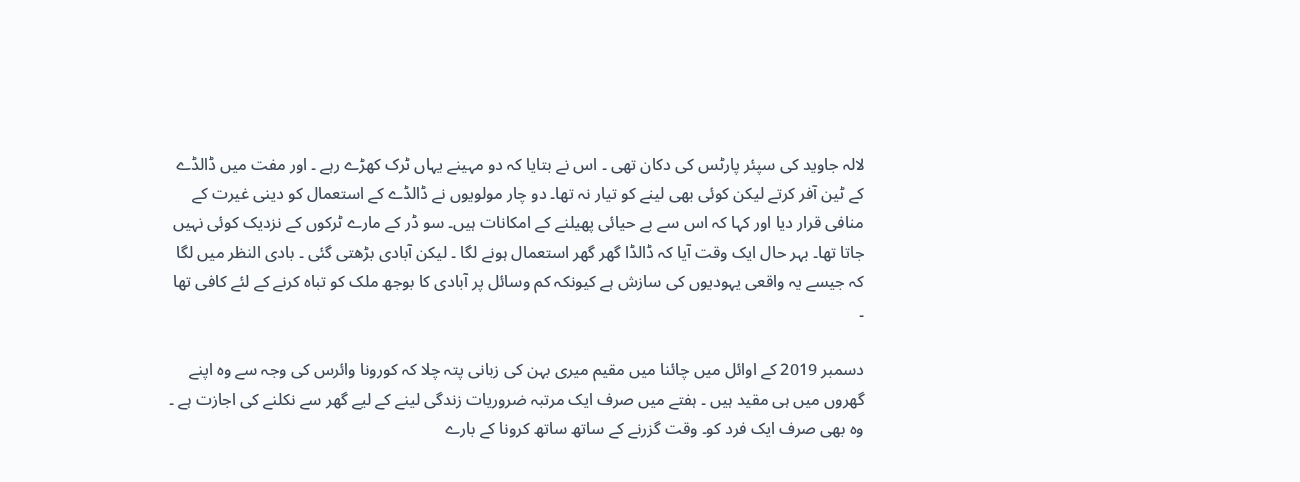لالہ جاوید کی سپئر پارٹس کی دکان تھی ۔ اس نے بتایا کہ دو مہینے یہاں ٹرک کھڑے رہے ۔ اور مفت میں ڈالڈے کے ٹین آفر کرتے لیکن کوئی بھی لینے کو تیار نہ تھا۔ دو چار مولویوں نے ڈالڈے کے استعمال کو دینی غیرت کے منافی قرار دیا اور کہا کہ اس سے بے حیائی پھیلنے کے امکانات ہیں۔ سو ڈر کے مارے ٹرکوں کے نزدیک کوئی نہیں جاتا تھا۔ بہر حال ایک وقت آیا کہ ڈالڈا گھر گھر استعمال ہونے لگا ۔ لیکن آبادی بڑھتی گئی ۔ بادی النظر میں لگا کہ جیسے یہ واقعی یہودیوں کی سازش ہے کیونکہ کم وسائل پر آبادی کا بوجھ ملک کو تباہ کرنے کے لئے کافی تھا ۔

دسمبر 2019 کے اوائل میں چائنا میں مقیم میری بہن کی زبانی پتہ چلا کہ کورونا وائرس کی وجہ سے وہ اپنے گھروں میں ہی مقید ہیں ۔ ہفتے میں صرف ایک مرتبہ ضروریات زندگی لینے کے لیے گھر سے نکلنے کی اجازت ہے ۔ وہ بھی صرف ایک فرد کو۔ وقت گزرنے کے ساتھ ساتھ کرونا کے بارے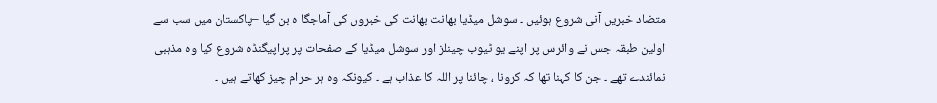متضاد خبریں آنی شروع ہوئیں ۔ سوشل میڈیا بھانت بھانت کی خبروں کی آماجگا ہ بن گیا –پاکستان میں سب سے اولین طبقہ جس نے وائرس پر اپنے یو ٹیوب چینلز اور سوشل میڈیا کے صفحات پر پراپیگنڈہ شروع کیا وہ مذہبی نمائندے تھے ۔ جن کا کہنا تھا کہ کرونا ، چائنا پر اللہ کا عذاب ہے ۔ کیونکہ وہ ہر حرام چیز کھاتے ہیں ۔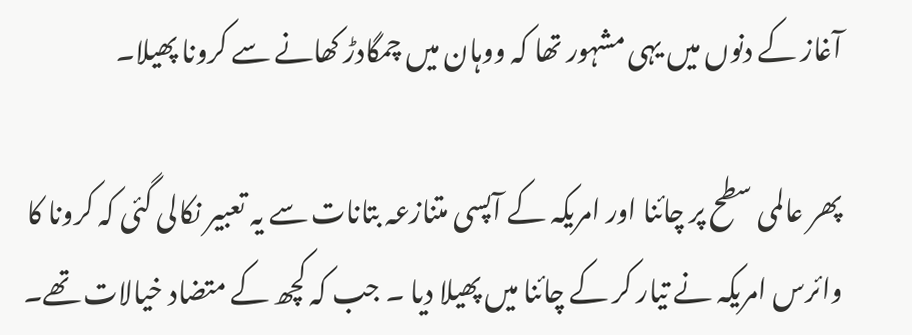آغاز کے دنوں میں یہی مشہور تھا کہ ووہان میں چمگادڑ کھانے سے کرونا پھیلا۔

پھر عالمی سطح پر چائنا اور امریکہ کے آپسی متنازعہ بتانات سے یہ تعبیر نکالی گئی کہ کرونا کا وائرس امریکہ نے تیار کر کے چائنا میں پھیلا دیا ۔ جب کہ کچھ کے متضاد خیالات تھے۔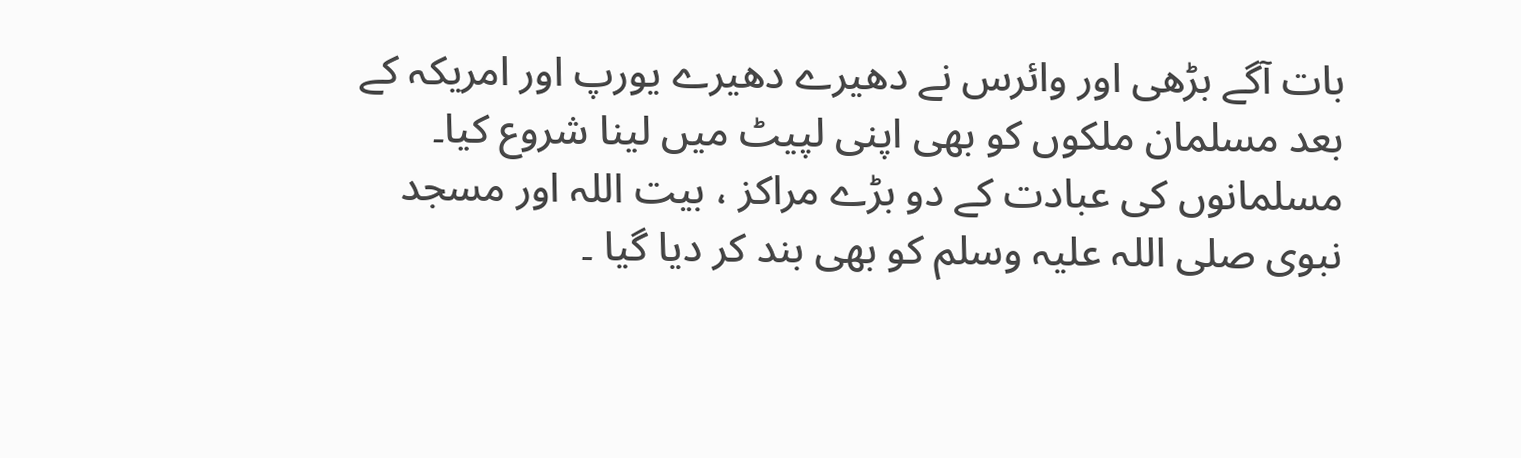بات آگے بڑھی اور وائرس نے دھیرے دھیرے یورپ اور امریکہ کے بعد مسلمان ملکوں کو بھی اپنی لپیٹ میں لینا شروع کیا۔ مسلمانوں کی عبادت کے دو بڑے مراکز ، بیت اللہ اور مسجد نبوی صلی اللہ علیہ وسلم کو بھی بند کر دیا گیا ۔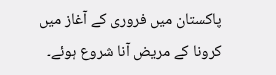پاکستان میں فروری کے آغاز میں کرونا کے مریض آنا شروع ہوئے۔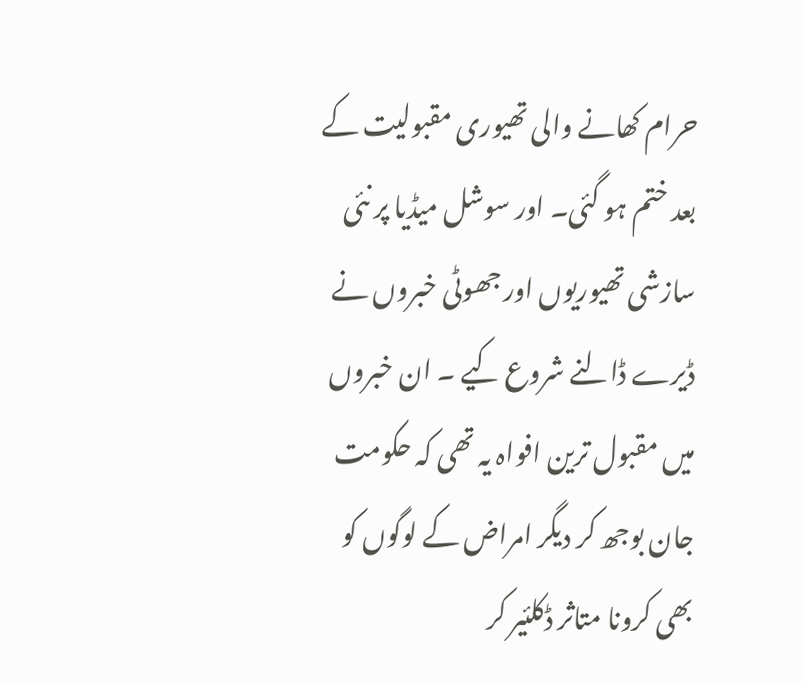حرام کھانے والی تھیوری مقبولیت کے بعد ختم ہو گئی۔ اور سوشل میڈیا پر نئی سازشی تھیوریوں اور جھوٹی خبروں نے ڈیرے ڈالنے شروع کیے ۔ ان خبروں میں مقبول ترین افواہ یہ تھی کہ حکومت جان بوجھ کر دیگر امراض کے لوگوں کو بھی کرونا متاثر ڈکلئیر کر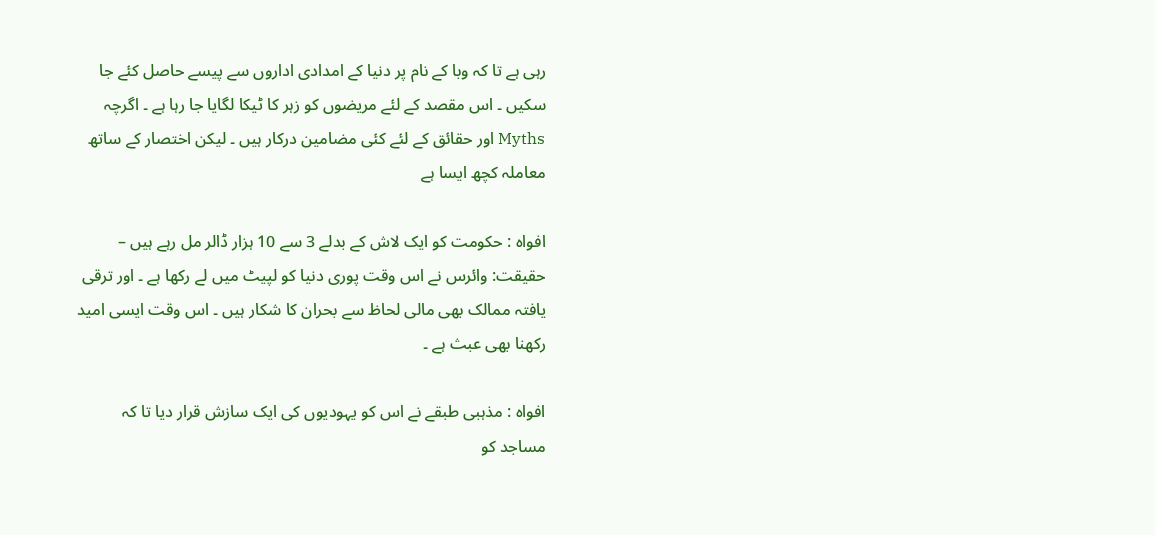رہی ہے تا کہ وبا کے نام پر دنیا کے امدادی اداروں سے پیسے حاصل کئے جا سکیں ۔ اس مقصد کے لئے مریضوں کو زہر کا ٹیکا لگایا جا رہا ہے ۔ اگرچہ Myths اور حقائق کے لئے کئی مضامین درکار ہیں ۔ لیکن اختصار کے ساتھ معاملہ کچھ ایسا ہے

افواہ : حکومت کو ایک لاش کے بدلے 3 سے 10 ہزار ڈالر مل رہے ہیں –
حقیقت: وائرس نے اس وقت پوری دنیا کو لپیٹ میں لے رکھا ہے ۔ اور ترقی یافتہ ممالک بھی مالی لحاظ سے بحران کا شکار ہیں ۔ اس وقت ایسی امید رکھنا بھی عبث ہے ۔

افواہ : مذہبی طبقے نے اس کو یہودیوں کی ایک سازش قرار دیا تا کہ مساجد کو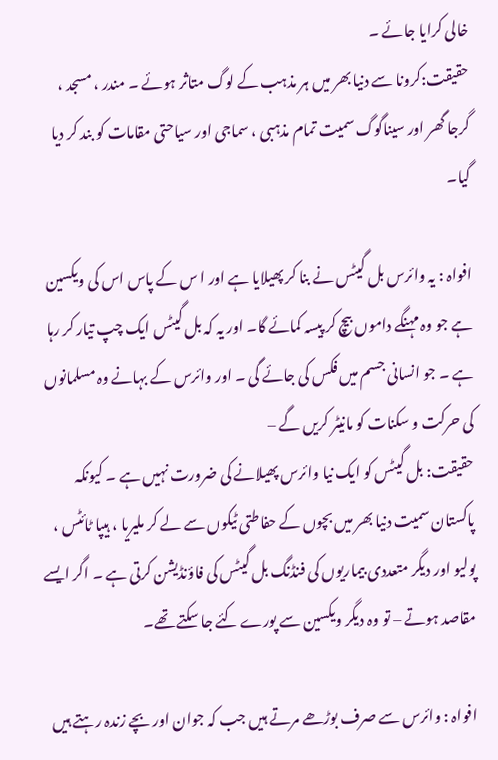خالی کرایا جائے ۔
حقیقت:کرونا سے دنیا بھر میں ہر مذہب کے لوگ متاثر ہوئے ۔ مندر ، مسجد ، گرجا گھر اور سیناگوگ سمیت تمام مذہبی ، سماجی اور سیاحتی مقامات کو بند کر دیا گیا۔

افواہ : یہ وائرس بل گیٹس نے بنا کر پھیلایا ہے اور ا س کے پاس اس کی ویکسین ہے جو وہ مہنگے داموں بیچ کر پیسہ کمائے گا۔ اور یہ کہ بل گیٹس ایک چپ تیار کر رہا ہے ۔ جو انسانی جسم میں فکس کی جائے گی ۔ اور وائرس کے بہانے وہ مسلمانوں کی حرکت و سکنات کو مانیٹر کریں گے –
حقیقت: بل گیٹس کو ایک نیا وائرس پھیلانے کی ضرورت نہیں ہے ۔ کیونکہ پاکستان سمیت دنیا بھر میں بچوں کے حفاطتی ٹیکوں سے لے کر ملیریا ، ہیپا ٹائٹس ، پولیو اور دیگر متعددی بیماریوں کی فنڈنگ بل گیٹس کی فاؤنڈیشن کرتی ہے ۔ اگر ایسے مقاصد ہوتے – تو وہ دیگر ویکسین سے پورے کئے جا سکتے تھے۔

افواہ : وائرس سے صرف بوڑھے مرتے ہیں جب کہ جوان اور بچے زندہ رہتے ہیں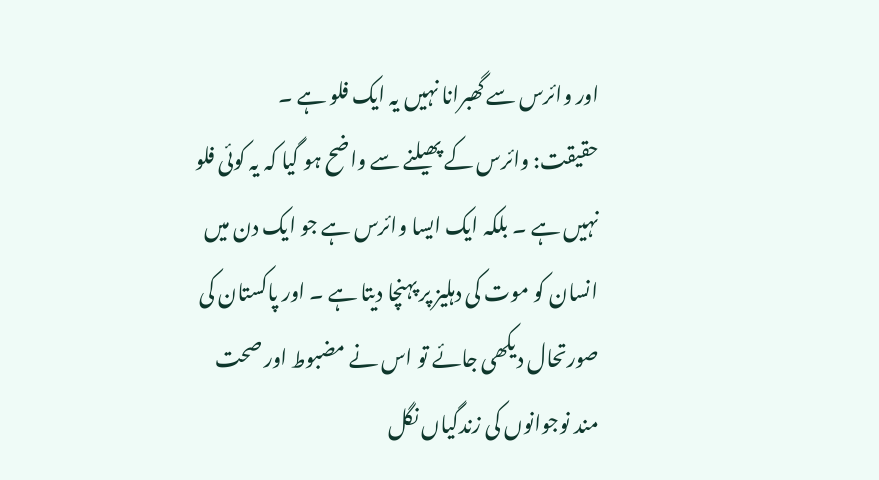اور وائرس سے گھبرانا نہیں یہ ایک فلو ہے ۔
حقیقت: وائرس کے پھیلنے سے واضح ہو گیا کہ یہ کوئی فلو نہیں ہے ۔ بلکہ ایک ایسا وائرس ہے جو ایک دن میں انسان کو موت کی دہلیز پر پہنچا دیتا ہے ۔ اور پاکستان کی صورتحال دیکھی جائے تو اس نے مضبوط اور صحت مند نوجوانوں کی زندگیاں نگل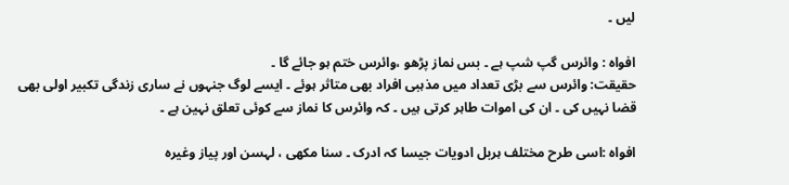لیں ۔

افواہ : وائرس گپ شپ ہے ۔ بس نماز پڑھو ،وائرس ختم ہو جائے گا ۔
حقیقت: وائرس سے بڑی تعداد میں مذہبی افراد بھی متاثر ہوئے ۔ ایسے لوگ جنہوں نے ساری زندگی تکبیر اولی بھی قضا نہیں کی ۔ ان کی اموات طاہر کرتی ہیں ۔ کہ وائرس کا نماز سے کوئی تعلق نہین ہے ۔

افواہ :اسی طرح مختلف ہربل ادویات جیسا کہ ادرک ۔ سنا مکھی ، لہسن اور پیاز وغیرہ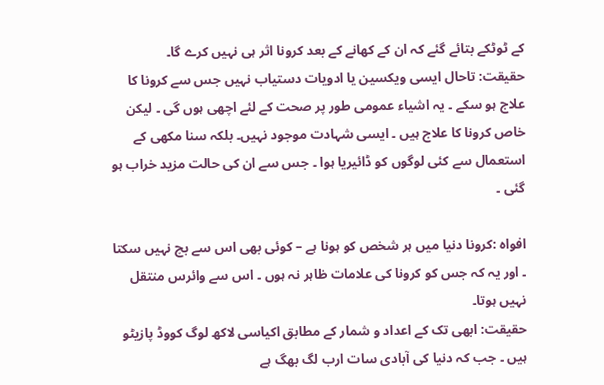کے ٹوٹکے بتائے گئے کہ ان کے کھانے کے بعد کرونا اثر ہی نہیں کرے گا۔
حقیقت: تاحال ایسی ویکسین یا ادویات دستیاب نہیں جس سے کرونا کا علاج ہو سکے ۔ یہ اشیاء عمومی طور پر صحت کے لئے اچھی ہوں گی ۔ لیکن خاص کرونا کا علاج ہیں ۔ ایسی شہادت موجود نہیں۔ بلکہ سنا مکھی کے استعمال سے کئی لوگوں کو ڈائیریا ہوا ۔ جس سے ان کی حالت مزید خراب ہو گئی ۔

افواہ :کرونا دنیا میں ہر شخص کو ہونا ہے – کوئی بھی اس سے بچ نہیں سکتا ۔ اور یہ کہ جس کو کرونا کی علامات ظاہر نہ ہوں ۔ اس سے وائرس منتقل نہیں ہوتا۔
حقیقت: ابھی تک کے اعداد و شمار کے مطابق اکیاسی لاکھ لوگ کووڈ پازیٹو ہیں ۔ جب کہ دنیا کی آبادی سات ارب لگ بھگ ہے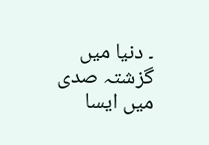۔ دنیا میں گزشتہ صدی میں ایسا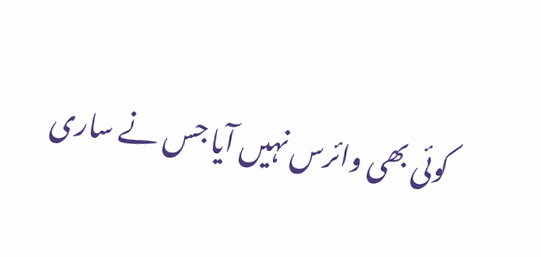کوئی بھی وائرس نہیں آیا جس نے ساری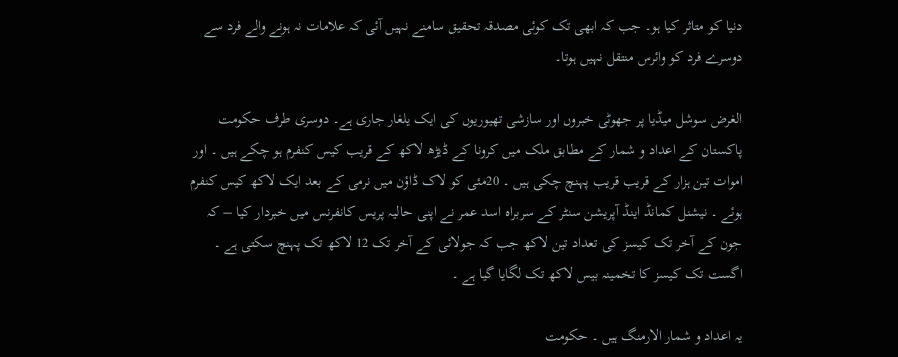دنیا کو متاثر کیا ہو۔ جب کہ ابھی تک کوئی مصدقہ تحقیق سامنے نہیں آئی کہ علامات نہ ہونے والے فرد سے دوسرے فرد کو وائرس منتقل نہیں ہوتا۔

الغرض سوشل میڈیا پر جھوٹی خبروں اور سازشی تھیوریوں کی ایک یلغار جاری ہے۔ دوسری طرف حکومت پاکستان کے اعداد و شمار کے مطابق ملک میں کرونا کے ڈیڑھ لاکھ کے قریب کیس کنفرم ہو چکے ہیں ۔ اور اموات تین ہزار کے قریب قریب پہنچ چکی ہیں ۔ 20مئی کو لاک ڈاؤن میں نرمی کے بعد ایک لاکھ کیس کنفرم ہوئے ۔ نیشنل کمانڈ اینڈ آپریشن سنٹر کے سربراہ اسد عمر نے اپنی حالیہ پریس کانفرنس میں خبردار کیا – کہ جون کے آخر تک کیسز کی تعداد تین لاکھ جب کہ جولائی کے آخر تک 12 لاکھ تک پہنچ سکتی ہے ۔ اگست تک کیسز کا تخمینہ بیس لاکھ تک لگایا گیا ہے ۔

یہ اعداد و شمار الارمنگ ہیں ۔ حکومت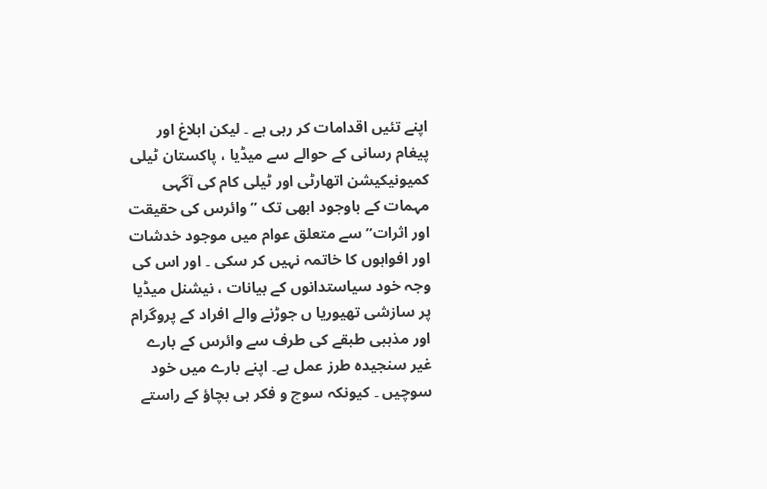اپنے تئیں اقدامات کر رہی ہے ۔ لیکن ابلاغ اور پیغام رسانی کے حوالے سے میڈیا ، پاکستان ٹیلی کمیونیکیشن اتھارٹی اور ٹیلی کام کی آگہی مہمات کے باوجود ابھی تک ”وائرس کی حقیقت اور اثرات” سے متعلق عوام میں موجود خدشات اور افواہوں کا خاتمہ نہیں کر سکی ۔ اور اس کی وجہ خود سیاستدانوں کے بیانات ، نیشنل میڈیا پر سازشی تھیوریا ں جوڑنے والے افراد کے پروگرام اور مذہبی طبقے کی طرف سے وائرس کے بارے غیر سنجیدہ طرز عمل ہے۔ اپنے بارے میں خود سوچیں ۔ کیونکہ سوچ و فکر ہی بچاؤ کے راستے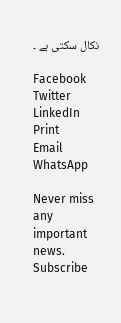نکال سکتی ہے ۔

Facebook
Twitter
LinkedIn
Print
Email
WhatsApp

Never miss any important news. Subscribe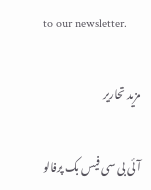to our newsletter.

مزید تحاریر

آئی بی سی فیس بک پرفالو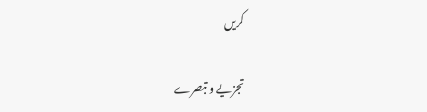کریں

تجزیے و تبصرے